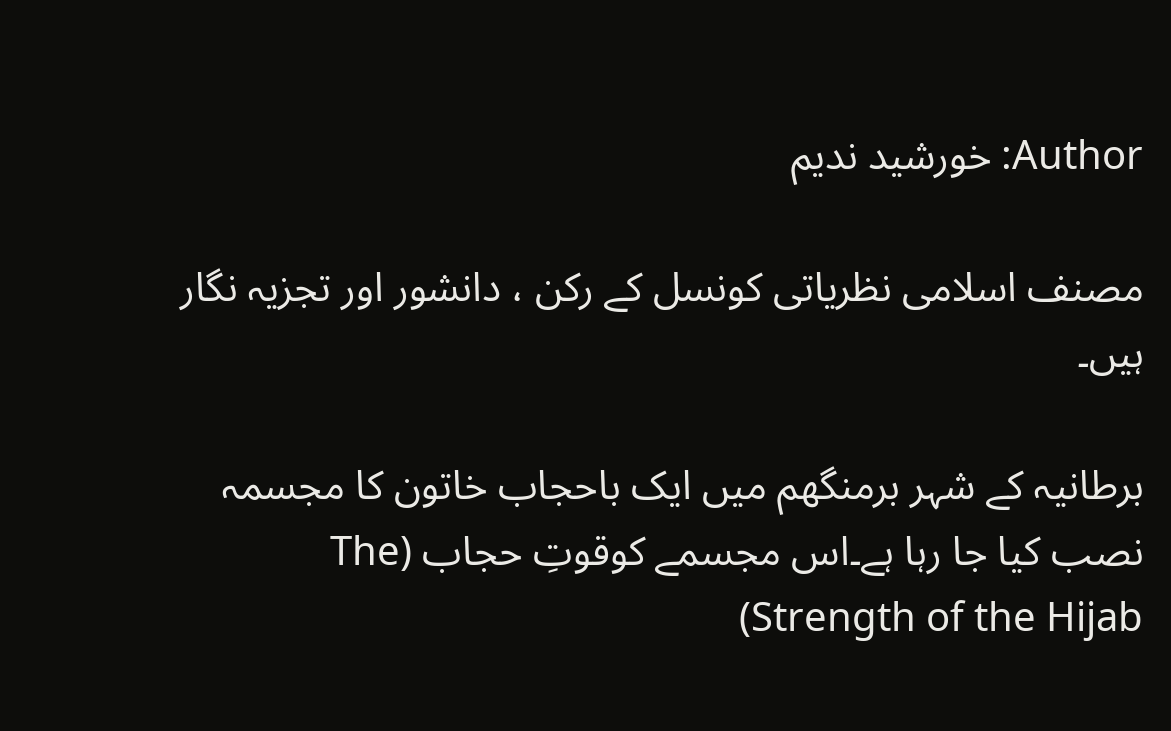Author: خورشید ندیم

مصنف اسلامی نظریاتی کونسل کے رکن ، دانشور اور تجزیہ نگار ہیں۔

برطانیہ کے شہر برمنگھم میں ایک باحجاب خاتون کا مجسمہ نصب کیا جا رہا ہے۔اس مجسمے کوقوتِ حجاب (The Strength of the Hijab)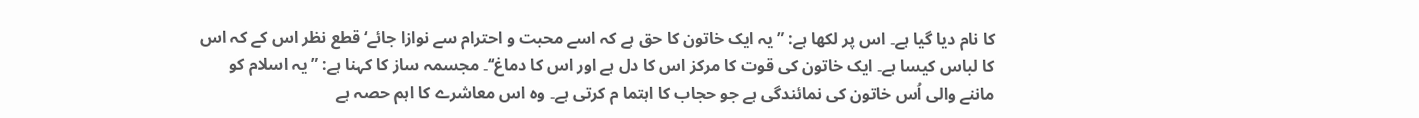کا نام دیا گیا ہے۔ اس پر لکھا ہے: ”یہ ایک خاتون کا حق ہے کہ اسے محبت و احترام سے نوازا جائے‘ قطع نظر اس کے کہ اس کا لباس کیسا ہے۔ ایک خاتون کی قوت کا مرکز اس کا دل ہے اور اس کا دماغ‘‘۔ مجسمہ ساز کا کہنا ہے: ”یہ اسلام کو ماننے والی اُس خاتون کی نمائندگی ہے جو حجاب کا اہتما م کرتی ہے۔ وہ اس معاشرے کا اہم حصہ ہے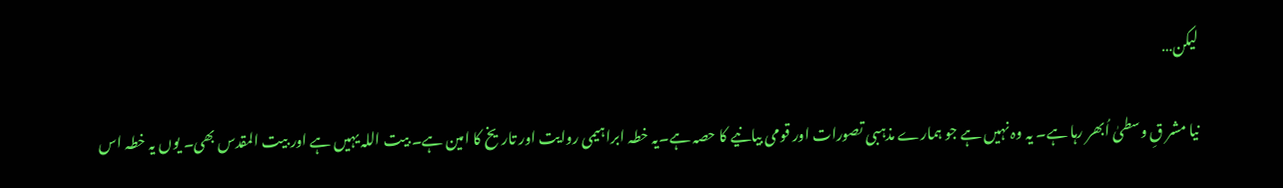لیکن…

نیا مشر قِ وسطیٰ اُبھر رہا ہے۔ یہ وہ نہیں ہے جو ہمارے مذہبی تصورات اور قومی بیانیے کا حصہ ہے۔یہ خطہ ابراہیمی روایت اور تاریخ کا امین ہے۔ بیت اللہ یہیں ہے اور بیت المقدس بھی۔ یوں یہ خطہ اس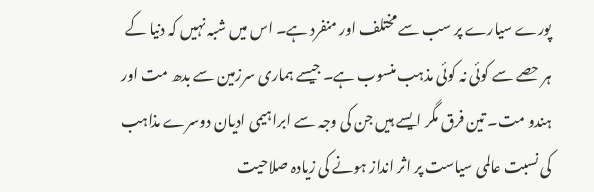پورے سیارے پر سب سے مختلف اور منفرد ہے۔ اس میں شبہ نہیں کہ دنیا کے ہر حصے سے کوئی نہ کوئی مذہب منسوب ہے۔ جیسے ہماری سرزمین سے بدھ مت اور ہندو مت۔ تین فرق مگر ایسے ہیں جن کی وجہ سے ابراہیمی ادیان دوسرے مذاہب کی نسبت عالمی سیاست پر اثر انداز ہونے کی زیادہ صلاحیت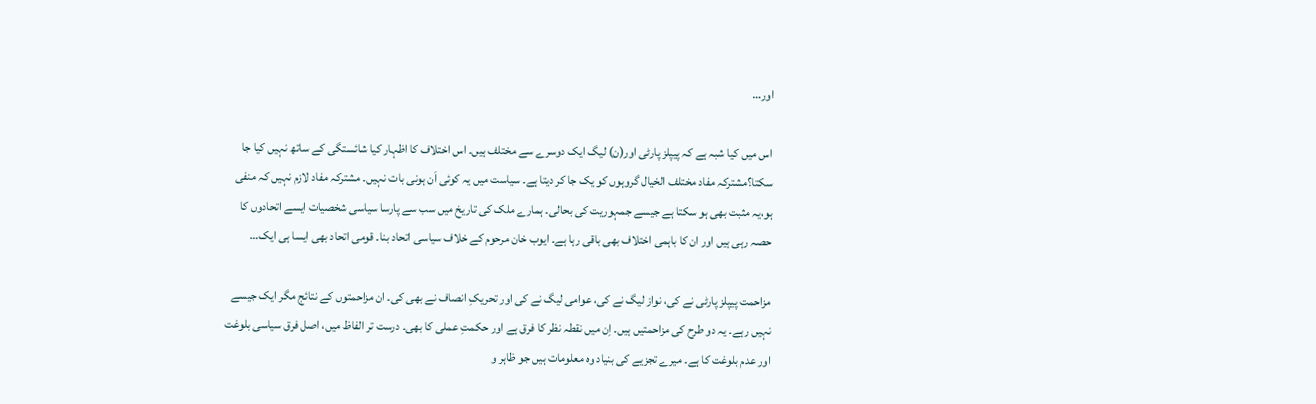اور…

اس میں کیا شبہ ہے کہ پیپلز پارٹی اور(ن) لیگ ایک دوسرے سے مختلف ہیں۔ اس اختلاف کا اظہار کیا شائستگی کے ساتھ نہیں کیا جا سکتا؟مشترکہ مفاد مختلف الخیال گروہوں کو یک جا کر دیتا ہے۔ سیاست میں یہ کوئی اَن ہونی بات نہیں۔ مشترکہ مفاد لازم نہیں کہ منفی ہو،یہ مثبت بھی ہو سکتا ہے جیسے جمہوریت کی بحالی۔ ہمارے ملک کی تاریخ میں سب سے پارسا سیاسی شخصیات ایسے اتحادوں کا حصہ رہی ہیں اور ان کا باہمی اختلاف بھی باقی رہا ہے۔ ایوب خان مرحوم کے خلاف سیاسی اتحاد بنا۔ قومی اتحاد بھی ایسا ہی ایک…

مزاحمت پیپلز پارٹی نے کی، نواز لیگ نے کی، عوامی لیگ نے کی اور تحریکِ انصاف نے بھی کی۔ ان مزاحمتوں کے نتائج مگر ایک جیسے نہیں رہے۔ یہ دو طرح کی مزاحمتیں ہیں۔ اِن میں نقطہ نظر کا فرق ہے اور حکمتِ عملی کا بھی۔ درست تر الفاظ میں، اصل فرق سیاسی بلوغت اور عدم بلوغت کا ہے۔ میرے تجزیے کی بنیاد وہ معلومات ہیں جو ظاہر و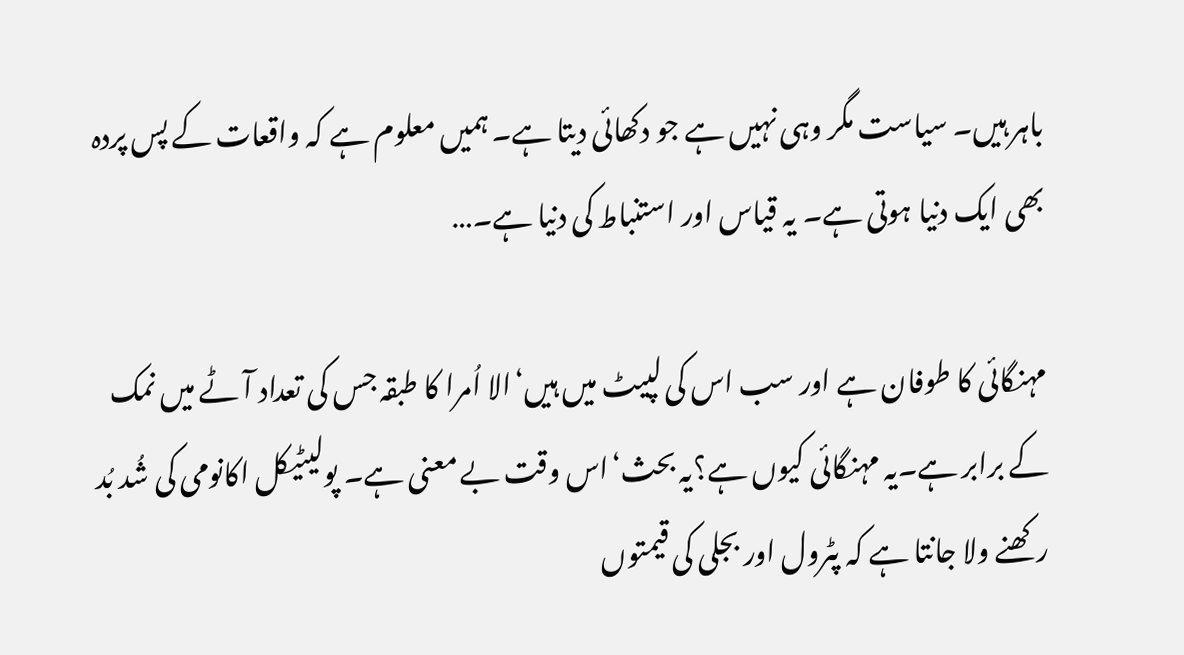باہر ہیں۔ سیاست مگر وہی نہیں ہے جو دکھائی دیتا ہے۔ ہمیں معلوم ہے کہ واقعات کے پس پردہ بھی ایک دنیا ہوتی ہے۔ یہ قیاس اور استنباط کی دنیا ہے۔…

مہنگائی کا طوفان ہے اور سب اس کی لپیٹ میں ہیں‘الا اُمرا کا طبقہ جس کی تعداد آٹے میں نمک کے برابر ہے۔یہ مہنگائی کیوں ہے؟یہ بحث‘اس وقت بے معنی ہے۔ پولیٹیکل اکانومی کی شُد بُد رکھنے ولا جانتا ہے کہ پٹرول اور بجلی کی قیمتوں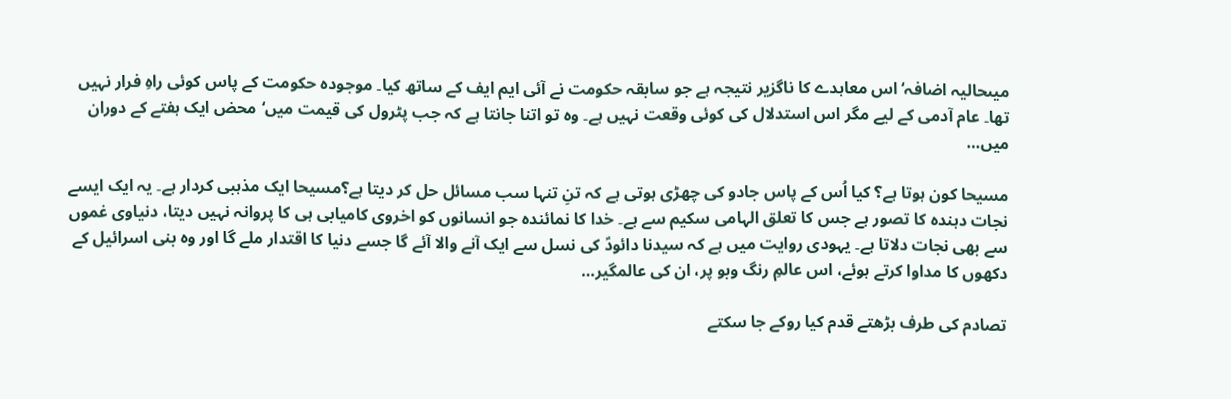میںحالیہ اضافہ‘اس معاہدے کا ناگزیر نتیجہ ہے جو سابقہ حکومت نے آئی ایم ایف کے ساتھ کیا۔ موجودہ حکومت کے پاس کوئی راہِ فرار نہیں تھا۔ عام آدمی کے لیے مگر اس استدلال کی کوئی وقعت نہیں ہے۔ وہ تو اتنا جانتا ہے کہ جب پٹرول کی قیمت میں‘محض ایک ہفتے کے دوران میں…

مسیحا کون ہوتا ہے؟ کیا اُس کے پاس جادو کی چھڑی ہوتی ہے کہ تنِ تنہا سب مسائل حل کر دیتا ہے؟مسیحا ایک مذہبی کردار ہے۔ یہ ایک ایسے نجات دہندہ کا تصور ہے جس کا تعلق الہامی سکیم سے ہے۔ خدا کا نمائندہ جو انسانوں کو اخروی کامیابی ہی کا پروانہ نہیں دیتا، دنیاوی غموں سے بھی نجات دلاتا ہے۔ یہودی روایت میں ہے کہ سیدنا دائودؑ کی نسل سے ایک آنے والا آئے گا جسے دنیا کا اقتدار ملے گا اور وہ بنی اسرائیل کے دکھوں کا مداوا کرتے ہوئے، اس عالمِ رنگ وبو پر، ان کی عالمگیر…

تصادم کی طرف بڑھتے قدم کیا روکے جا سکتے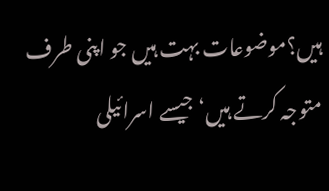ہیں؟موضوعات بہت ہیں جو اپنی طرف متوجہ کرتے ہیں‘ جیسے اسرائیلی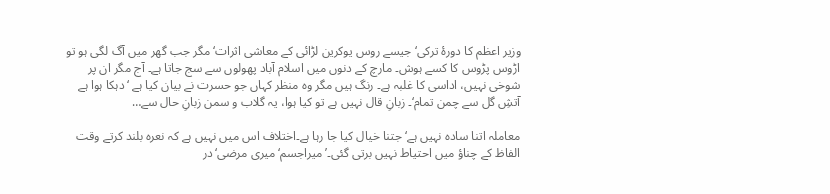وزیر اعظم کا دورۂ ترکی‘ جیسے روس یوکرین لڑائی کے معاشی اثرات‘ مگر جب گھر میں آگ لگی ہو تو اڑوس پڑوس کا کسے ہوش۔ مارچ کے دنوں میں اسلام آباد پھولوں سے سج جاتا ہے۔ آج مگر ان پر شوخی نہیں، اداسی کا غلبہ ہے۔ رنگ ہیں مگر وہ منظر کہاں جو حسرت نے بیان کیا ہے ‘دہکا ہوا ہے آتشِ گل سے چمن تمام‘۔ زبانِ قال نہیں ہے تو کیا ہوا، یہ گلاب و سمن زبانِ حال سے…

معاملہ اتنا سادہ نہیں ہے‘جتنا خیال کیا جا رہا ہے۔اختلاف اس میں نہیں ہے کہ نعرہ بلند کرتے وقت الفاظ کے چناؤ میں احتیاط نہیں برتی گئی۔’میراجسم‘میری مرضی‘در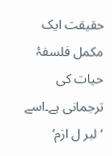حقیقت ایک مکمل فلسفۂ حیات کی ترجمانی ہے۔اسے ‘لبر ل ازم‘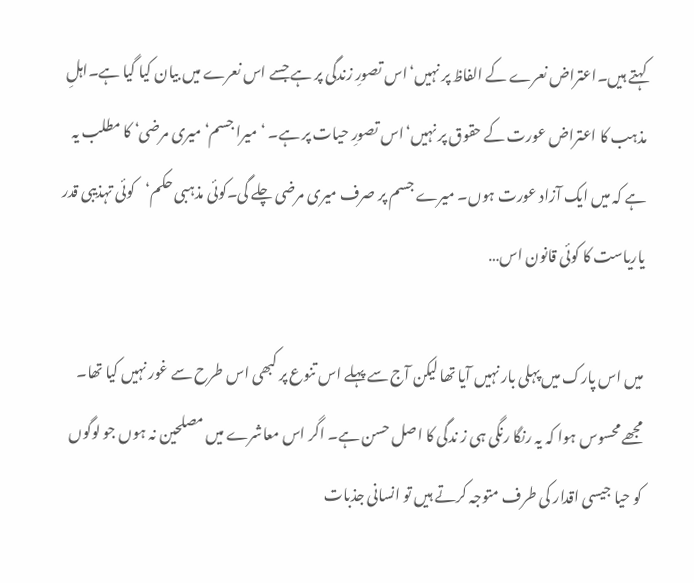کہتے ہیں۔اعتراض نعرے کے الفاظ پر نہیں‘اس تصورِ زندگی پر ہے جسے اس نعرے میں بیان کیا گیا ہے۔اہلِ مذہب کا اعتراض عورت کے حقوق پر نہیں‘اس تصورِ حیات پر ہے۔ ‘میرا جسم‘میری مرضی‘ کا مطلب یہ ہے کہ میں ایک آزاد عورت ہوں۔ میرے جسم پر صرف میری مرضی چلے گی۔کوئی مذہبی حکم‘کوئی تہذیبی قدر یاریاست کا کوئی قانون اس…

میں اس پارک میں پہلی بار نہیں آیا تھا لیکن آج سے پہلے اس تنوع پر کبھی اس طرح سے غور نہیں کیا تھا۔ مجھے محسوس ہوا کہ یہ رنگا رنگی ہی ز ندگی کا اصل حسن ہے۔ اگر اس معاشرے میں مصلحین نہ ہوں جو لوگوں کو حیا جیسی اقدار کی طرف متوجہ کرتے ہیں تو انسانی جذبات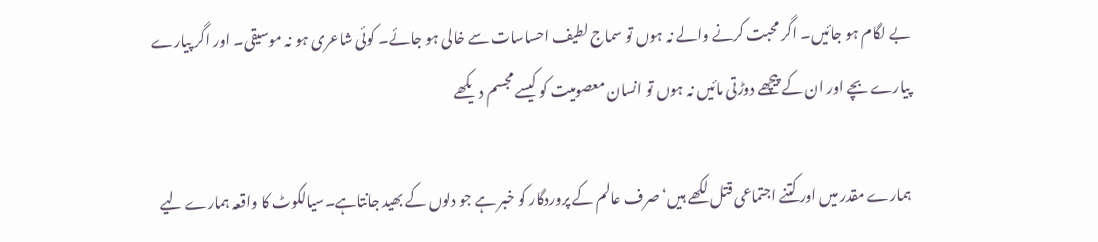بے لگام ہو جائیں۔ اگر محبت کرنے والے نہ ہوں تو سماج لطیف احساسات سے خالی ہو جائے۔ کوئی شاعری ہو نہ موسیقی۔ اور اگر پیارے پیارے بچے اور ان کے پیچھے دوڑتی مائیں نہ ہوں تو انسان معصومیت کو کیسے مجسم دیکھے

ہمارے مقدر میں اور کتنے اجتماعی قتل لکھے ہیں‘صرف عالم کے پروردگار کو خبر ہے جو دلوں کے بھید جانتاہے۔سیالکوٹ کا واقعہ ہمارے لیے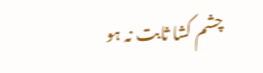چشم کشا ثابت نہ ہو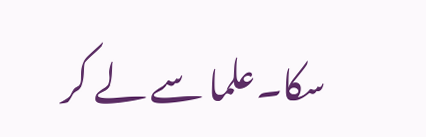سکا۔علما سے لے کر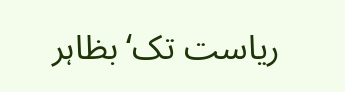ریاست تک‘بظاہر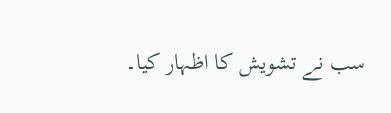سب نے تشویش کا اظہار کیا۔